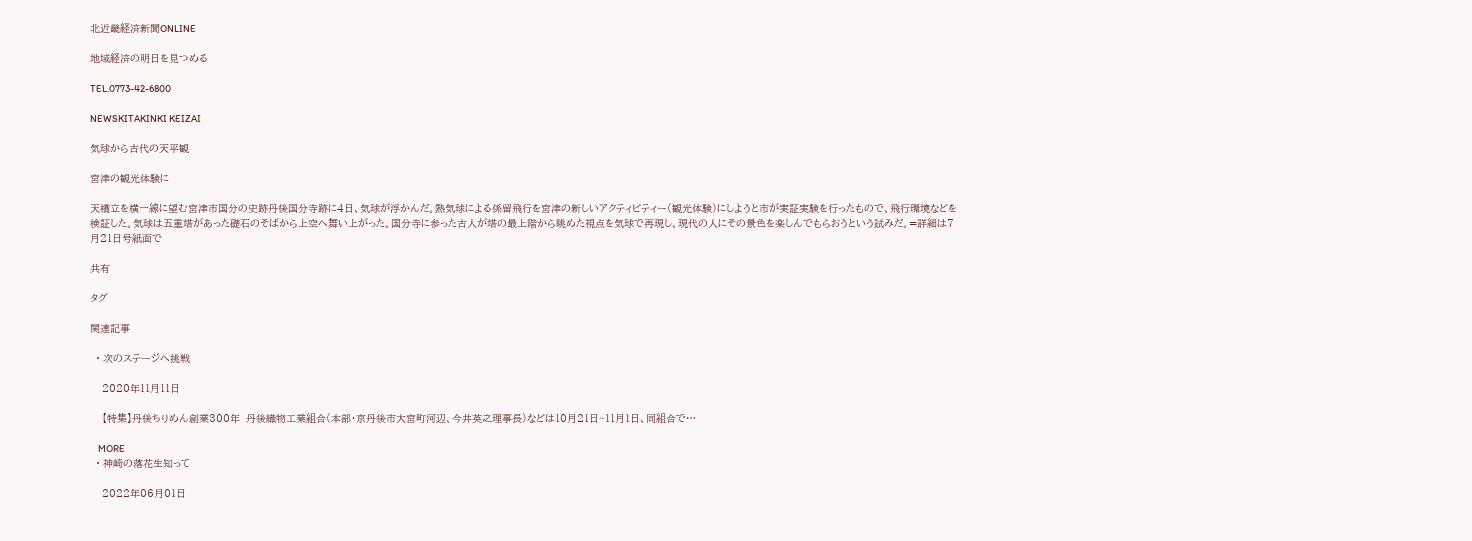北近畿経済新聞ONLINE

地域経済の明日を見つめる

TEL.0773-42-6800

NEWSKITAKINKI KEIZAI

気球から古代の天平観

宮津の観光体験に

天橋立を横一線に望む宮津市国分の史跡丹後国分寺跡に4日、気球が浮かんだ。熱気球による係留飛行を宮津の新しいアクティビティー(観光体験)にしようと市が実証実験を行ったもので、飛行環境などを検証した。気球は五重塔があった礎石のそばから上空へ舞い上がった。国分寺に参った古人が塔の最上階から眺めた視点を気球で再現し、現代の人にその景色を楽しんでもらおうという試みだ。=詳細は7月21日号紙面で

共有

タグ

関連記事

  • 次のステージへ挑戦

    2020年11月11日

    【特集】丹後ちりめん創業300年  丹後織物工業組合(本部・京丹後市大宮町河辺、今井英之理事長)などは10月21日~11月1日、同組合で…

    MORE
  • 神崎の落花生知って

    2022年06月01日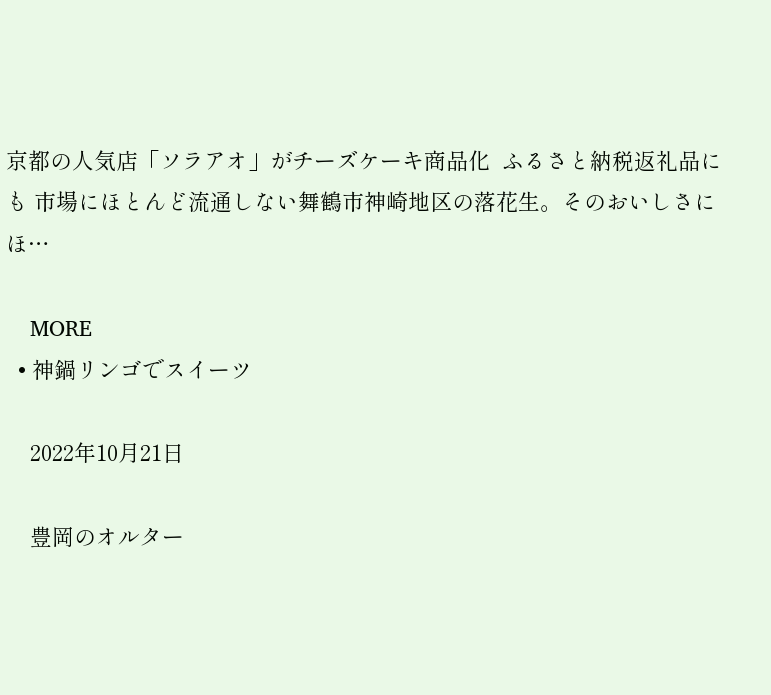京都の人気店「ソラアオ」がチーズケーキ商品化  ふるさと納税返礼品にも 市場にほとんど流通しない舞鶴市神崎地区の落花生。そのおいしさにほ…

    MORE
  • 神鍋リンゴでスイーツ

    2022年10月21日

    豊岡のオルター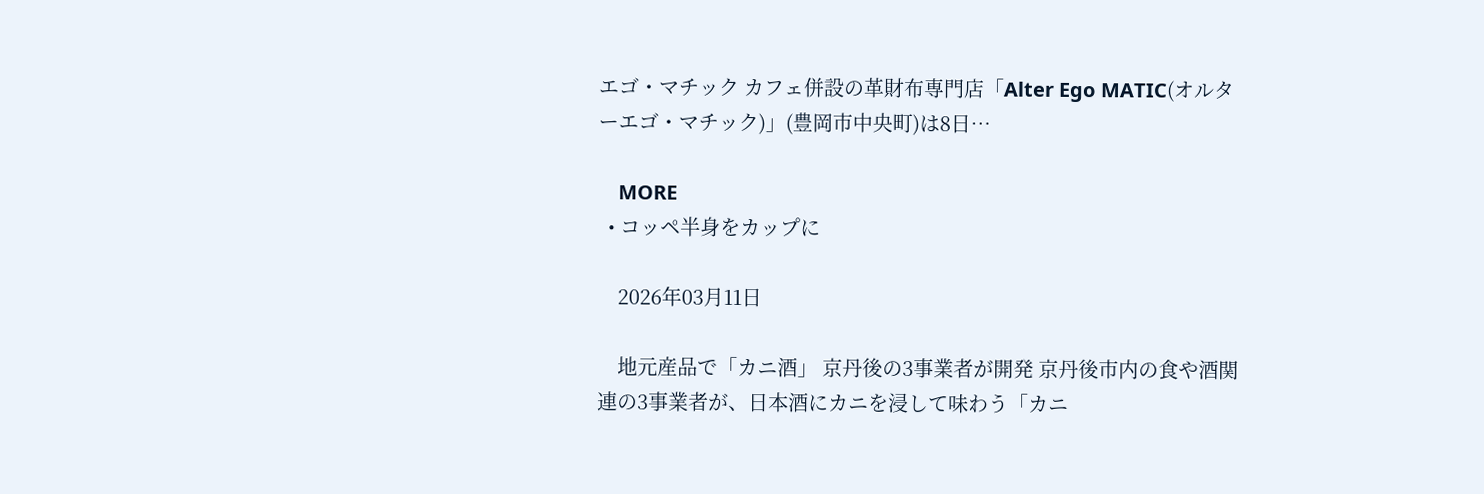エゴ・マチック カフェ併設の革財布専門店「Alter Ego MATIC(オルターエゴ・マチック)」(豊岡市中央町)は8日…

    MORE
  • コッペ半身をカップに

    2026年03月11日

    地元産品で「カニ酒」 京丹後の3事業者が開発 京丹後市内の食や酒関連の3事業者が、日本酒にカニを浸して味わう「カニ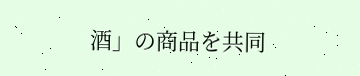酒」の商品を共同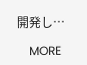開発し…

    MORE